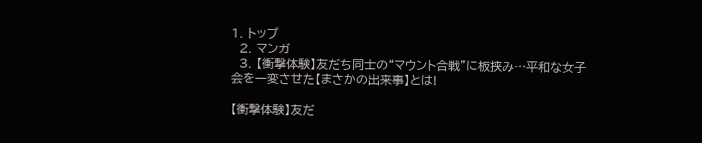1. トップ
  2. マンガ
  3. 【衝撃体験】友だち同士の“マウント合戦”に板挟み…平和な女子会を一変させた【まさかの出来事】とは!

【衝撃体験】友だ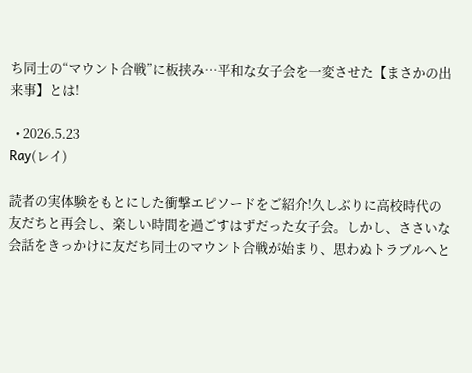ち同士の“マウント合戦”に板挟み…平和な女子会を一変させた【まさかの出来事】とは!

  • 2026.5.23
Ray(レイ)

読者の実体験をもとにした衝撃エピソードをご紹介!久しぶりに高校時代の友だちと再会し、楽しい時間を過ごすはずだった女子会。しかし、ささいな会話をきっかけに友だち同士のマウント合戦が始まり、思わぬトラブルへと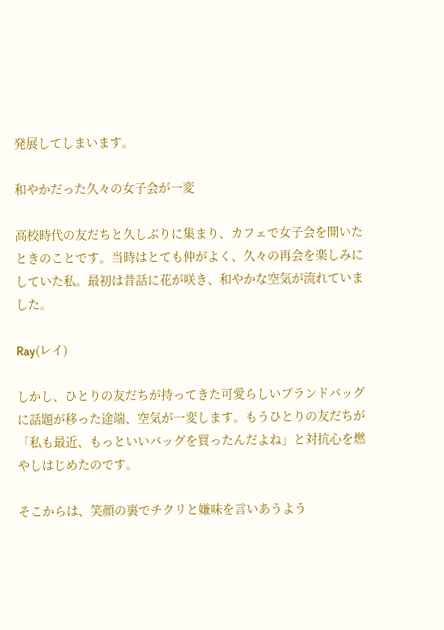発展してしまいます。

和やかだった久々の女子会が一変

高校時代の友だちと久しぶりに集まり、カフェで女子会を開いたときのことです。当時はとても仲がよく、久々の再会を楽しみにしていた私。最初は昔話に花が咲き、和やかな空気が流れていました。

Ray(レイ)

しかし、ひとりの友だちが持ってきた可愛らしいブランドバッグに話題が移った途端、空気が一変します。もうひとりの友だちが「私も最近、もっといいバッグを買ったんだよね」と対抗心を燃やしはじめたのです。

そこからは、笑顔の裏でチクリと嫌味を言いあうよう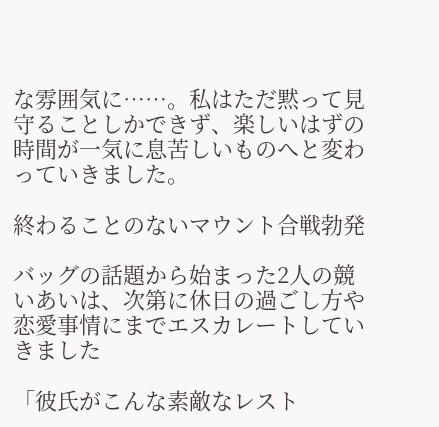な雰囲気に……。私はただ黙って見守ることしかできず、楽しいはずの時間が一気に息苦しいものへと変わっていきました。

終わることのないマウント合戦勃発

バッグの話題から始まった2人の競いあいは、次第に休日の過ごし方や恋愛事情にまでエスカレートしていきました

「彼氏がこんな素敵なレスト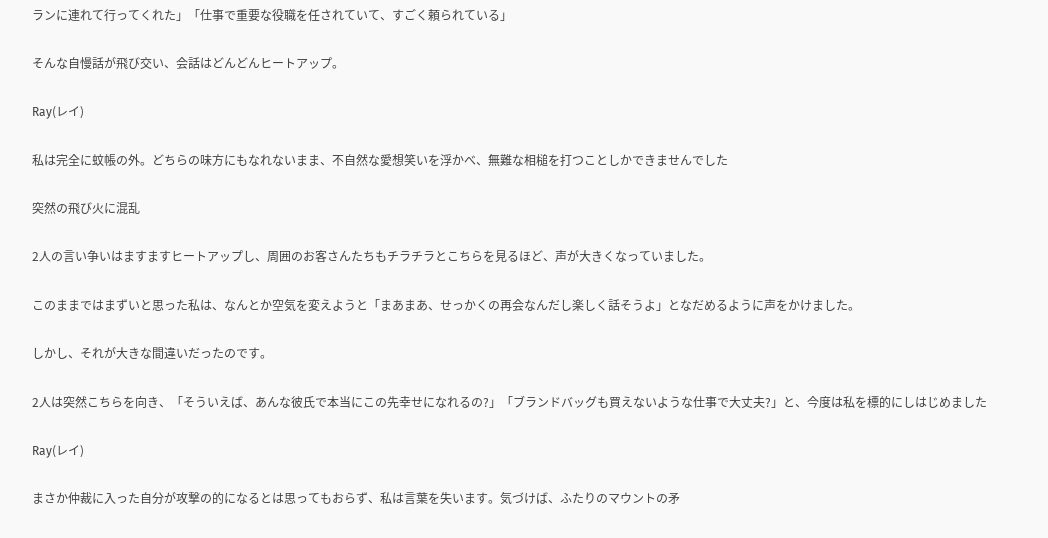ランに連れて行ってくれた」「仕事で重要な役職を任されていて、すごく頼られている」

そんな自慢話が飛び交い、会話はどんどんヒートアップ。

Ray(レイ)

私は完全に蚊帳の外。どちらの味方にもなれないまま、不自然な愛想笑いを浮かべ、無難な相槌を打つことしかできませんでした

突然の飛び火に混乱

2人の言い争いはますますヒートアップし、周囲のお客さんたちもチラチラとこちらを見るほど、声が大きくなっていました。

このままではまずいと思った私は、なんとか空気を変えようと「まあまあ、せっかくの再会なんだし楽しく話そうよ」となだめるように声をかけました。

しかし、それが大きな間違いだったのです。

2人は突然こちらを向き、「そういえば、あんな彼氏で本当にこの先幸せになれるの?」「ブランドバッグも買えないような仕事で大丈夫?」と、今度は私を標的にしはじめました

Ray(レイ)

まさか仲裁に入った自分が攻撃の的になるとは思ってもおらず、私は言葉を失います。気づけば、ふたりのマウントの矛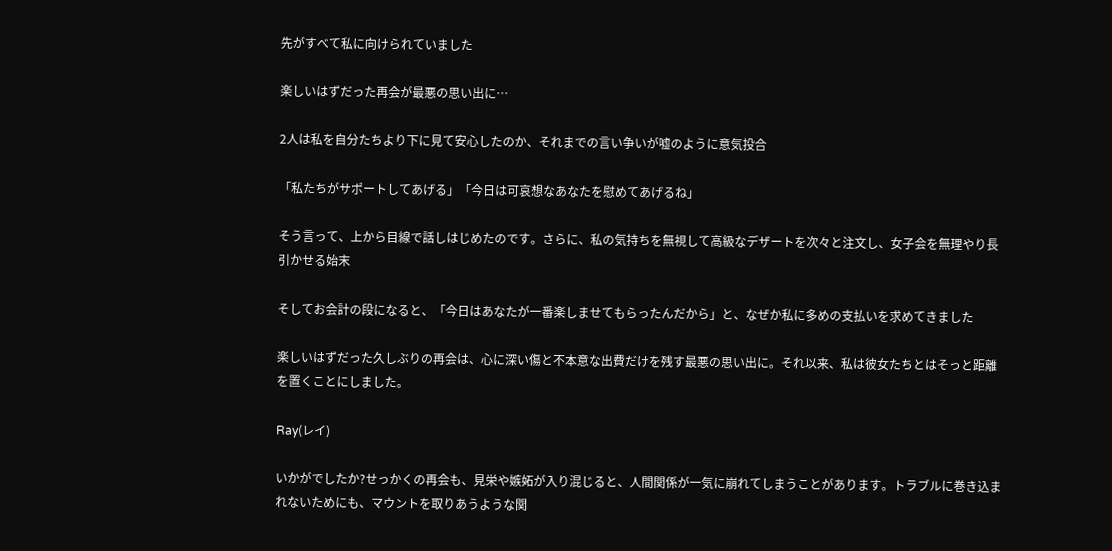先がすべて私に向けられていました

楽しいはずだった再会が最悪の思い出に…

2人は私を自分たちより下に見て安心したのか、それまでの言い争いが嘘のように意気投合

「私たちがサポートしてあげる」「今日は可哀想なあなたを慰めてあげるね」

そう言って、上から目線で話しはじめたのです。さらに、私の気持ちを無視して高級なデザートを次々と注文し、女子会を無理やり長引かせる始末

そしてお会計の段になると、「今日はあなたが一番楽しませてもらったんだから」と、なぜか私に多めの支払いを求めてきました

楽しいはずだった久しぶりの再会は、心に深い傷と不本意な出費だけを残す最悪の思い出に。それ以来、私は彼女たちとはそっと距離を置くことにしました。

Ray(レイ)

いかがでしたか?せっかくの再会も、見栄や嫉妬が入り混じると、人間関係が一気に崩れてしまうことがあります。トラブルに巻き込まれないためにも、マウントを取りあうような関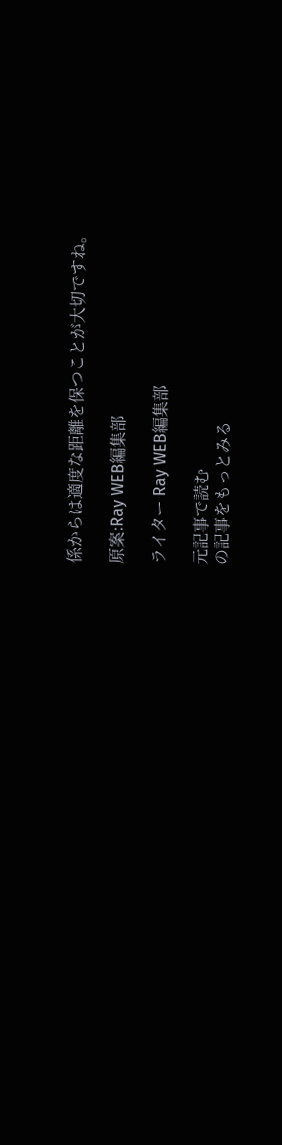係からは適度な距離を保つことが大切ですね。

原案:Ray WEB編集部

ライター Ray WEB編集部

元記事で読む
の記事をもっとみる